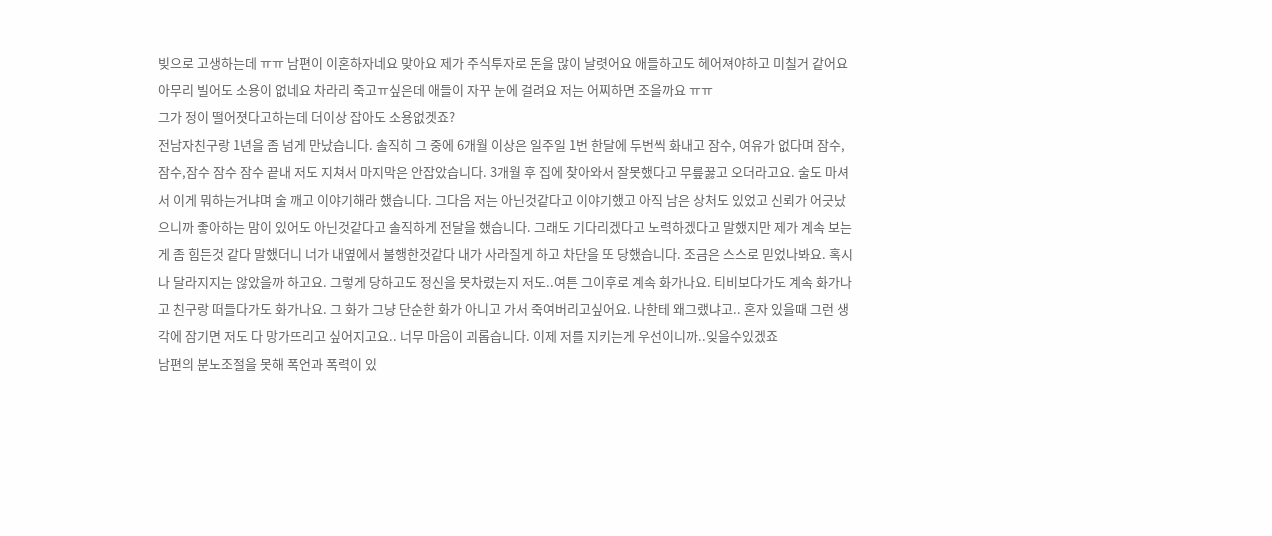빚으로 고생하는데 ㅠㅠ 남편이 이혼하자네요 맞아요 제가 주식투자로 돈을 많이 날렷어요 애들하고도 헤어져야하고 미칠거 같어요 아무리 빌어도 소용이 없네요 차라리 죽고ㅠ싶은데 애들이 자꾸 눈에 걸려요 저는 어찌하면 조을까요 ㅠㅠ
그가 정이 떨어졋다고하는데 더이상 잡아도 소용없겟죠?
전남자친구랑 1년을 좀 넘게 만났습니다. 솔직히 그 중에 6개월 이상은 일주일 1번 한달에 두번씩 화내고 잠수, 여유가 없다며 잠수, 잠수,잠수 잠수 잠수 끝내 저도 지쳐서 마지막은 안잡았습니다. 3개월 후 집에 찾아와서 잘못했다고 무릎꿇고 오더라고요. 술도 마셔서 이게 뭐하는거냐며 술 깨고 이야기해라 했습니다. 그다음 저는 아닌것같다고 이야기했고 아직 남은 상처도 있었고 신뢰가 어긋났으니까 좋아하는 맘이 있어도 아닌것같다고 솔직하게 전달을 했습니다. 그래도 기다리겠다고 노력하겠다고 말했지만 제가 계속 보는게 좀 힘든것 같다 말했더니 너가 내옆에서 불행한것같다 내가 사라질게 하고 차단을 또 당했습니다. 조금은 스스로 믿었나봐요. 혹시나 달라지지는 않았을까 하고요. 그렇게 당하고도 정신을 못차렸는지 저도..여튼 그이후로 계속 화가나요. 티비보다가도 계속 화가나고 친구랑 떠들다가도 화가나요. 그 화가 그냥 단순한 화가 아니고 가서 죽여버리고싶어요. 나한테 왜그랬냐고.. 혼자 있을때 그런 생각에 잠기면 저도 다 망가뜨리고 싶어지고요.. 너무 마음이 괴롭습니다. 이제 저를 지키는게 우선이니까..잊을수있겠죠
남편의 분노조절을 못해 폭언과 폭력이 있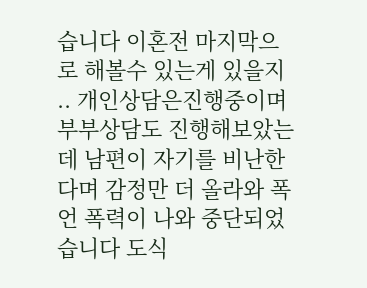습니다 이혼전 마지막으로 해볼수 있는게 있을지 .. 개인상담은진행중이며 부부상담도 진행해보았는데 남편이 자기를 비난한다며 감정만 더 올라와 폭언 폭력이 나와 중단되었습니다 도식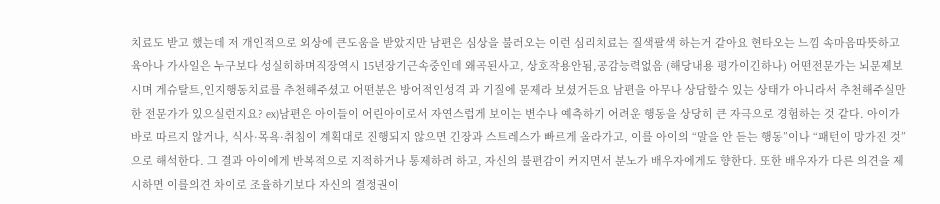치료도 받고 했는데 저 개인적으로 외상에 큰도움을 받았지만 남편은 심상을 불러오는 이런 심리치료는 질색팔색 하는거 같아요 현타오는 느낌 속마음따뜻하고 육아나 가사일은 누구보다 성실히하며직장역시 15년장기근속중인데 왜곡된사고, 상호작용안됨,공감능력없음 (해당내용 평가이긴하나) 어떤전문가는 뇌문제보시며 게슈탈트,인지행동치료를 추천해주셨고 어떤분은 방어적인성격 과 기질에 문제라 보셨거든요 남편을 아무나 상담할수 있는 상태가 아니라서 추천해주실만한 전문가가 있으실런지요? ex)남편은 아이들이 어린아이로서 자연스럽게 보이는 변수나 예측하기 어려운 행동을 상당히 큰 자극으로 경험하는 것 같다. 아이가 바로 따르지 않거나, 식사·목욕·취침이 계획대로 진행되지 않으면 긴장과 스트레스가 빠르게 올라가고, 이를 아이의 “말을 안 듣는 행동”이나 “패턴이 망가진 것”으로 해석한다. 그 결과 아이에게 반복적으로 지적하거나 통제하려 하고, 자신의 불편감이 커지면서 분노가 배우자에게도 향한다. 또한 배우자가 다른 의견을 제시하면 이를의견 차이로 조율하기보다 자신의 결정권이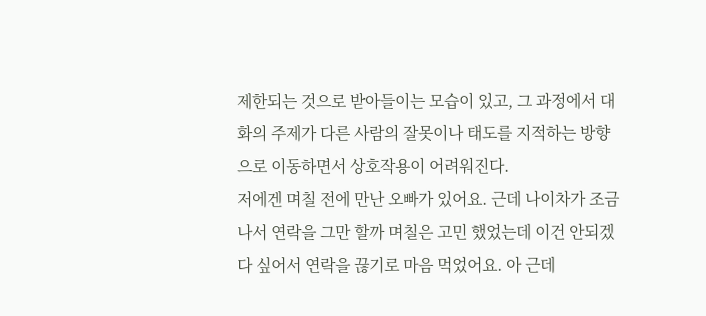제한되는 것으로 받아들이는 모습이 있고, 그 과정에서 대화의 주제가 다른 사람의 잘못이나 태도를 지적하는 방향으로 이동하면서 상호작용이 어려워진다.
저에겐 며칠 전에 만난 오빠가 있어요. 근데 나이차가 조금 나서 연락을 그만 할까 며칠은 고민 했었는데 이건 안되겠다 싶어서 연락을 끊기로 마음 먹었어요. 아 근데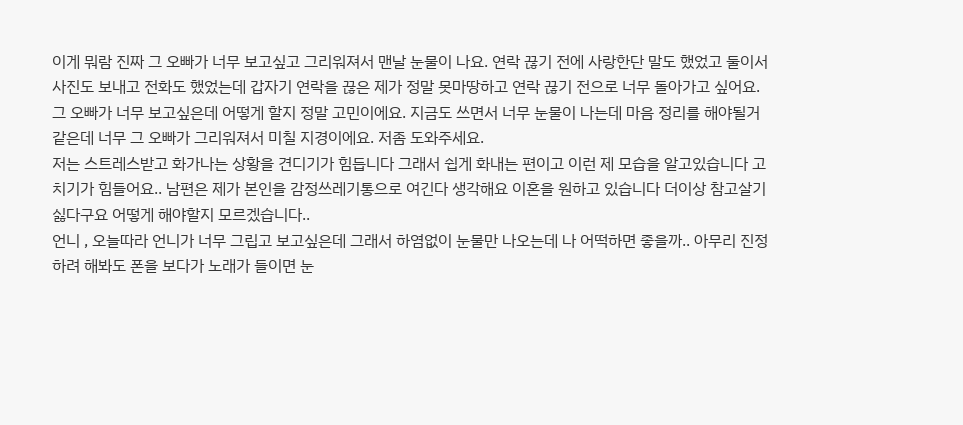이게 뭐람 진짜 그 오빠가 너무 보고싶고 그리워져서 맨날 눈물이 나요. 연락 끊기 전에 사랑한단 말도 했었고 둘이서 사진도 보내고 전화도 했었는데 갑자기 연락을 끊은 제가 정말 못마땅하고 연락 끊기 전으로 너무 돌아가고 싶어요. 그 오빠가 너무 보고싶은데 어떻게 할지 정말 고민이에요. 지금도 쓰면서 너무 눈물이 나는데 마음 정리를 해야될거 같은데 너무 그 오빠가 그리워져서 미칠 지경이에요. 저좀 도와주세요.
저는 스트레스받고 화가나는 상황을 견디기가 힘듭니다 그래서 쉽게 화내는 편이고 이런 제 모습을 알고있습니다 고치기가 힘들어요.. 남편은 제가 본인을 감정쓰레기통으로 여긴다 생각해요 이혼을 원하고 있습니다 더이상 참고살기 싫다구요 어떻게 해야할지 모르겠습니다..
언니 , 오늘따라 언니가 너무 그립고 보고싶은데 그래서 하염없이 눈물만 나오는데 나 어떡하면 좋을까.. 아무리 진정하려 해봐도 폰을 보다가 노래가 들이면 눈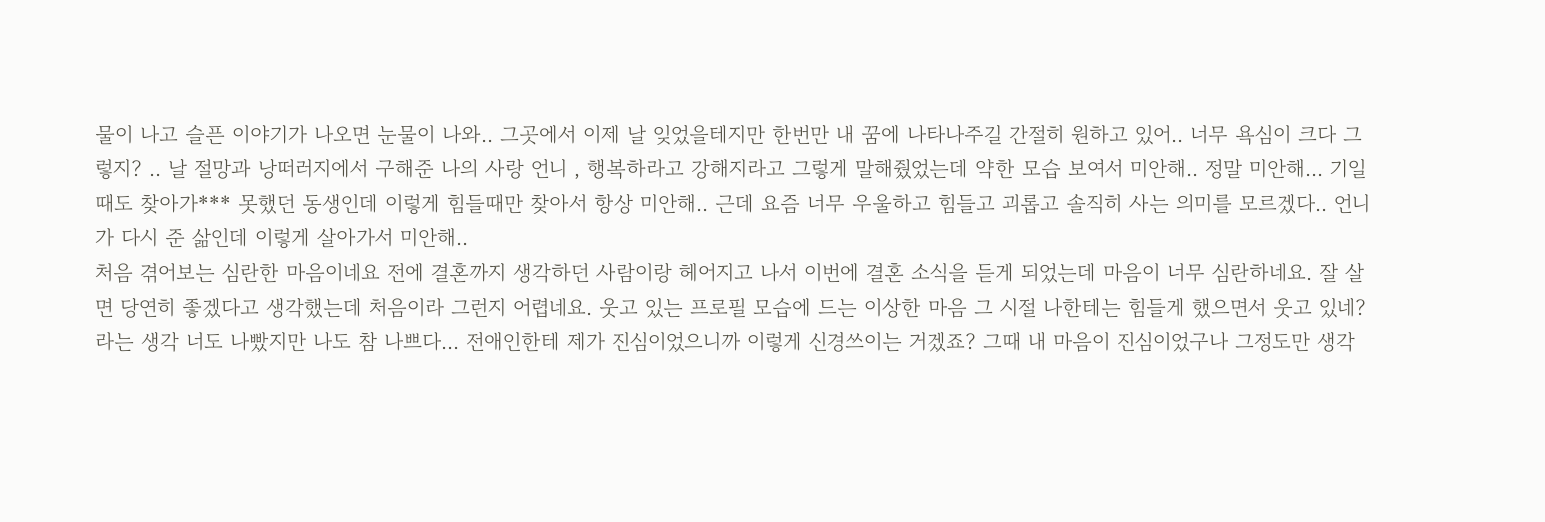물이 나고 슬픈 이야기가 나오면 눈물이 나와.. 그곳에서 이제 날 잊었을테지만 한번만 내 꿈에 나타나주길 간절히 원하고 있어.. 너무 욕심이 크다 그렇지? .. 날 절망과 낭떠러지에서 구해준 나의 사랑 언니 , 행복하라고 강해지라고 그렇게 말해줬었는데 약한 모습 보여서 미안해.. 정말 미안해... 기일때도 찾아가*** 못했던 동생인데 이렇게 힘들때만 찾아서 항상 미안해.. 근데 요즘 너무 우울하고 힘들고 괴롭고 솔직히 사는 의미를 모르겠다.. 언니가 다시 준 삶인데 이렇게 살아가서 미안해..
처음 겪어보는 심란한 마음이네요 전에 결혼까지 생각하던 사람이랑 헤어지고 나서 이번에 결혼 소식을 듣게 되었는데 마음이 너무 심란하네요. 잘 살면 당연히 좋겠다고 생각했는데 처음이라 그런지 어렵네요. 웃고 있는 프로필 모습에 드는 이상한 마음 그 시절 나한테는 힘들게 했으면서 웃고 있네? 라는 생각 너도 나빴지만 나도 참 나쁘다... 전애인한테 제가 진심이었으니까 이렇게 신경쓰이는 거겠죠? 그때 내 마음이 진심이었구나 그정도만 생각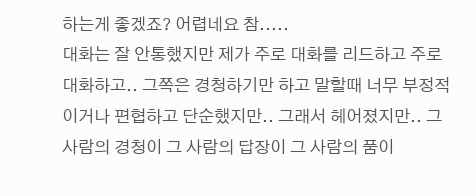하는게 좋겠죠? 어렵네요 참.....
대화는 잘 안통했지만 제가 주로 대화를 리드하고 주로 대화하고.. 그쪽은 경청하기만 하고 말할때 너무 부정적이거나 편협하고 단순했지만.. 그래서 헤어졌지만.. 그 사람의 경청이 그 사람의 답장이 그 사람의 품이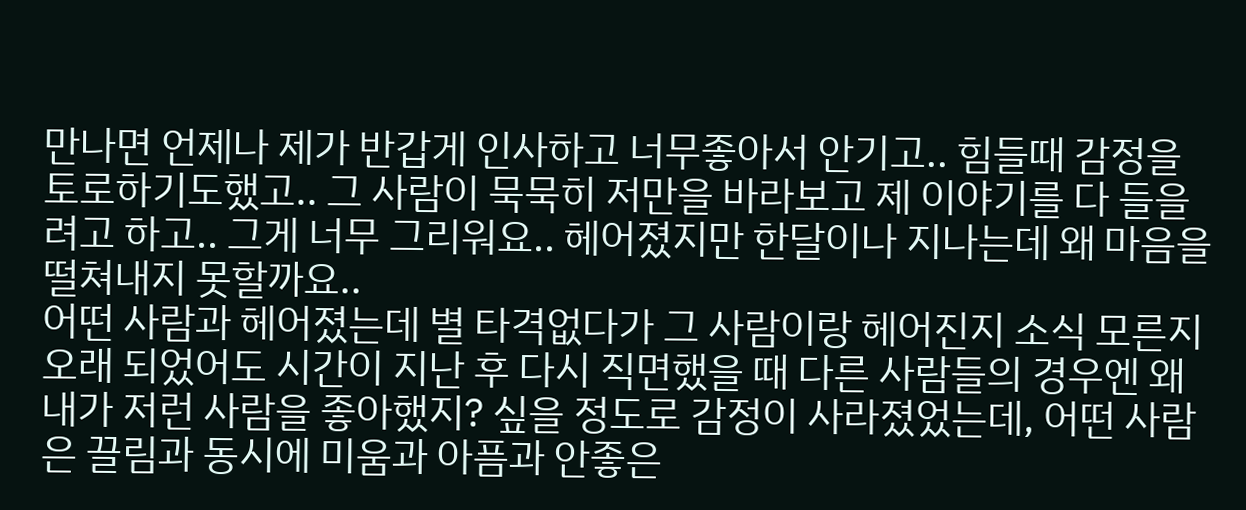만나면 언제나 제가 반갑게 인사하고 너무좋아서 안기고.. 힘들때 감정을 토로하기도했고.. 그 사람이 묵묵히 저만을 바라보고 제 이야기를 다 들을려고 하고.. 그게 너무 그리워요.. 헤어졌지만 한달이나 지나는데 왜 마음을 떨쳐내지 못할까요..
어떤 사람과 헤어졌는데 별 타격없다가 그 사람이랑 헤어진지 소식 모른지 오래 되었어도 시간이 지난 후 다시 직면했을 때 다른 사람들의 경우엔 왜 내가 저런 사람을 좋아했지? 싶을 정도로 감정이 사라졌었는데, 어떤 사람은 끌림과 동시에 미움과 아픔과 안좋은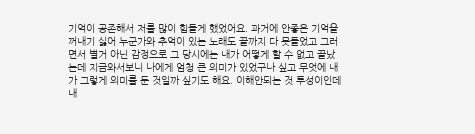기억이 공존해서 저를 많이 힘들게 했었어요. 과거에 안좋은 기억을 꺼내기 싫어 누군가와 추억이 있는 노래도 끝까지 다 못들었고 그러면서 별거 아닌 감정으로 그 당시에는 내가 어떻게 할 수 없고 끝났는데 지금와서보니 나에게 엄청 큰 의미가 있었구나 싶고 무엇에 내가 그렇게 의미를 둔 것일까 싶기도 해요. 이해안되는 것 투성이인데 내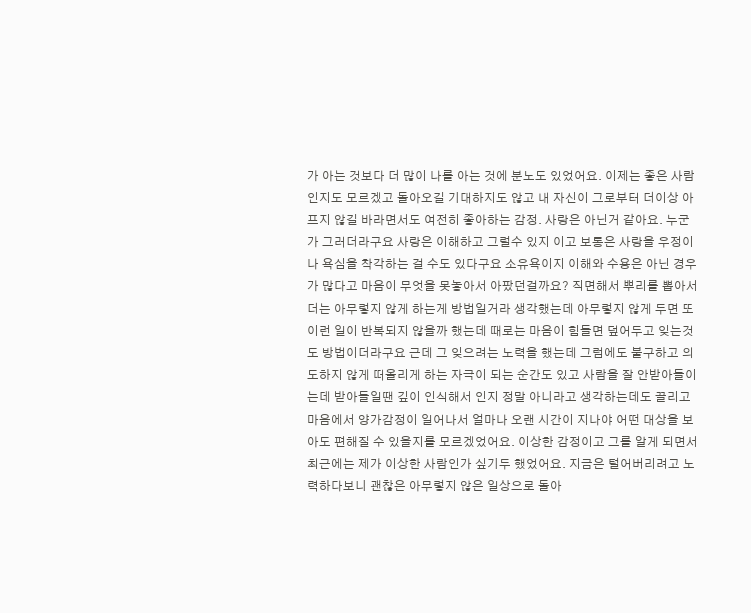가 아는 것보다 더 많이 나를 아는 것에 분노도 있었어요. 이제는 좋은 사람인지도 모르겠고 돌아오길 기대하지도 않고 내 자신이 그로부터 더이상 아프지 않길 바라면서도 여전히 좋아하는 감정. 사랑은 아닌거 같아요. 누군가 그러더라구요 사랑은 이해하고 그럴수 있지 이고 보통은 사랑을 우정이나 욕심을 착각하는 걸 수도 있다구요 소유욕이지 이해와 수용은 아닌 경우가 많다고 마음이 무엇을 못놓아서 아팠던걸까요? 직면해서 뿌리를 뽑아서 더는 아무렇지 않게 하는게 방법일거라 생각했는데 아무렇지 않게 두면 또 이런 일이 반복되지 않을까 했는데 때로는 마음이 힘들면 덮어두고 잊는것도 방법이더라구요 근데 그 잊으려는 노력을 했는데 그럼에도 불구하고 의도하지 않게 떠올리게 하는 자극이 되는 순간도 있고 사람을 잘 안받아들이는데 받아들일땐 깊이 인식해서 인지 정말 아니라고 생각하는데도 끌리고 마음에서 양가감정이 일어나서 얼마나 오랜 시간이 지나야 어떤 대상을 보아도 편해질 수 있을지를 모르겠었어요. 이상한 감정이고 그를 알게 되면서 최근에는 제가 이상한 사람인가 싶기두 했었어요. 지금은 털어버리려고 노력하다보니 괜찮은 아무렇지 않은 일상으로 돌아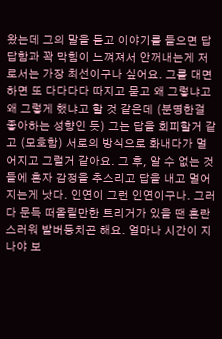왔는데 그의 말을 듣고 이야기를 들으면 답답함과 꽉 막힘이 느껴져서 안꺼내는게 저로서는 가장 최선이구나 싶어요. 그를 대면하면 또 다다다다 따지고 묻고 왜 그렇냐고 왜 그렇게 했냐고 할 것 같은데 (분명한걸 좋아하는 성향인 듯) 그는 답을 회피할거 같고 (모호함) 서로의 방식으로 화내다가 멀어지고 그럴거 같아요. 그 후, 알 수 없는 것들에 혼자 감정을 추스리고 답을 내고 멀어지는게 낫다. 인연이 그런 인연이구나. 그러다 문득 떠올릴만한 트리거가 있을 땐 혼란스러워 발버둥치곤 해요. 얼마나 시간이 지나야 보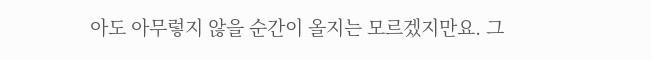아도 아무렇지 않을 순간이 올지는 모르겠지만요. 그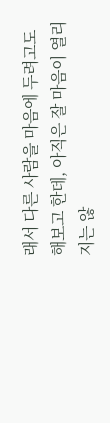래서 다른 사람을 마음에 두려고도 해보고 한데, 아직은 잘 마음이 열리지는 않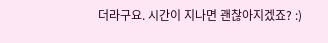더라구요. 시간이 지나면 괜찮아지겠죠? :)